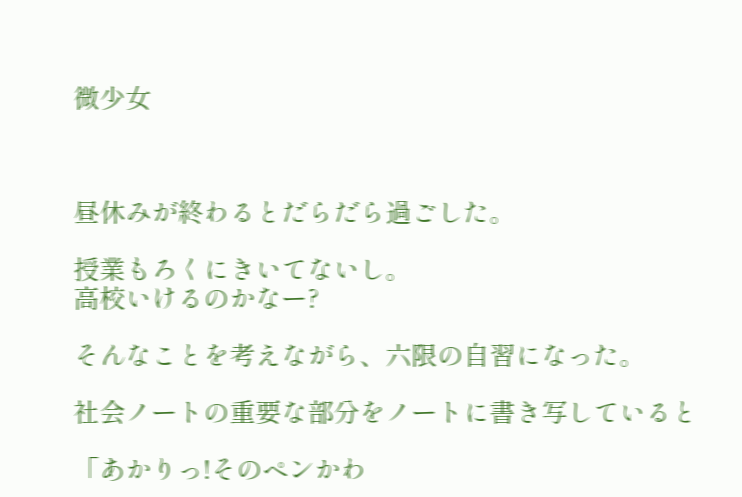微少女



昼休みが終わるとだらだら過ごした。

授業もろくにきいてないし。
高校いけるのかなー?

そんなことを考えながら、六限の自習になった。

社会ノートの重要な部分をノートに書き写していると

「あかりっ!そのペンかわ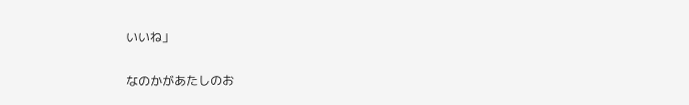いいね」

なのかがあたしのお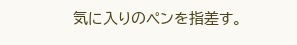気に入りのペンを指差す。